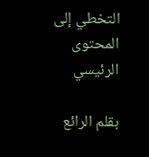التخطي إلى المحتوى الرئيسي

بقلم الرائع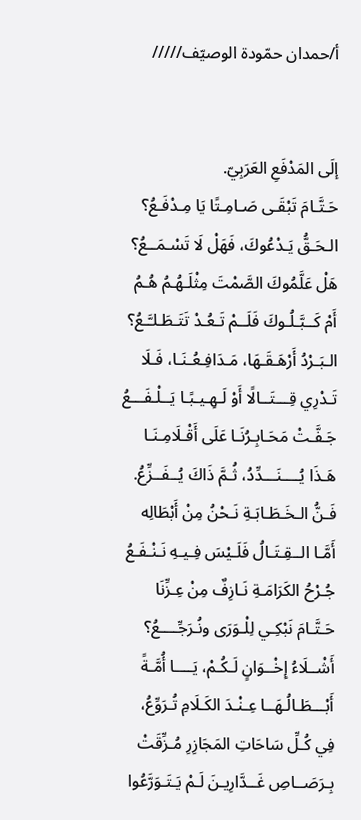أ/حمدان حمّودة الوصيّف/////


إلَى المَدْفَعِ العَرَبِيّ.
حَـتَّـامَ تَبْقَـى صَـامِـتًا يَا مِـدْفَـعُ؟
الـحَـقُّ يَـدْعُوكَ، فَهَلْ لَا تَسْـمَــعُ؟
هَلْ عَلَّمُوكَ الصَّمْتَ مِثْلَـهُـمُ هُـمُ
أَمْ كَــبَّـلُـوكَ فَلَــمْ تَـعُـدْ تَتَـطَـلـَّـعُ؟
الـبَـرْدُ أَرْهَـقَـهَا، مَـدَافِـعُـنَـا، فَـلَا
تَـدْرِي قِـــتَــالًا أَوْ لَـهِـيـبًـا يَــلْـفَـــعُ
جَـفَّـتْ مَحَـابِـرُنَـا عَلَى أَقْـلَامِـنَـا
هَـذَا يُــــنَـــدِّدُ، ثُـمَّ ذَاكَ يُــفَــزِّعُ.
فَـنُّ الـخَـطَـابَـةِ نَـحْنُ مِنْ أَبْطَالِه
أَمَّـا الــقِـتَـالُ فَلَـيْسَ فِـيـهِ نَـنْـفَـعُ
جُـرْحُ الكَرَامَـةِ نَـازِفٌ مِنْ عِـزِّنَا
حَـتَّـامَ نَبْكِـي لِلْـوَرَى ونُـرَجِّــــعُ؟
أَشْــلَاءُ إِخْــوَانٍ لَـكُـمْ، يَــــا أُمَّـةً
أَبْـــطَـالُـهَــا عِـنْـدَ الكَـلَامِ تُـرَوِّعُ،
فِي كُـلِّ سَاحَاتِ المَجَازِرِ مُـزِّقَتْ
بِـرَصَــاصِ غَــدَّارِيـنَ لَـمْ يَـتَـوَرَّعُوا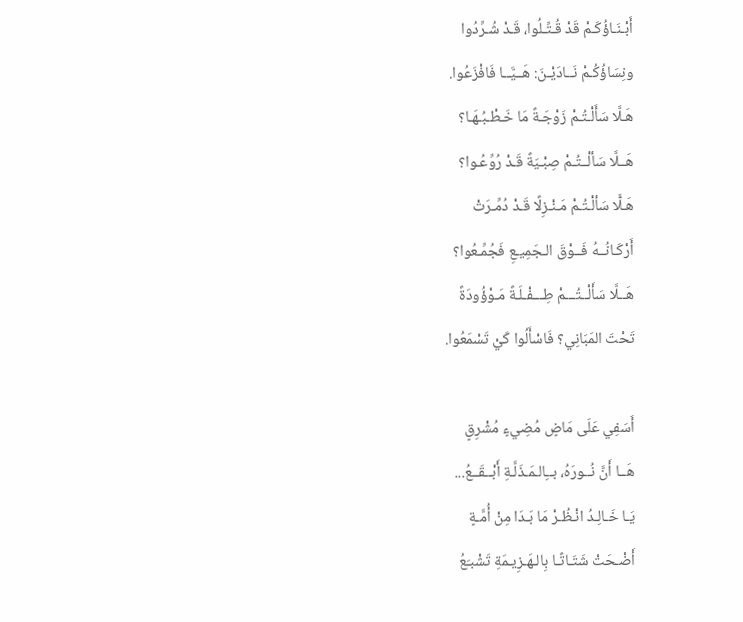أَبْـنَـاؤُكَـمْ قَدْ قُـتِّـلُوا، قَـدْ شُـرِّدُوا
ونِسَاؤُكُـمْ نَــادَيْـنَ: هَــيَّــا فَافْزَعُوا.
هَـلَّا سَأَلْـتُـمْ زَوْجَـةً مَا خَـطْـبُـهَـا؟
هَــلَّا سَألْــتُـمْ صِبْـيَةً قَـدْ رُوِّعُـوا؟
هَـلًّا سَألْـتُـمْ مَـنْـزِلًا قَـدْ دُمِّـرَتْ
أَرْكَـانُــهُ فَــوْقَ الـجَمِيـعِ فَجُمِّـعُوا؟
هَــلَّا سَأَلْــتُـــمْ طِـــفْـلَـةً مَـوْؤُودَةً
تَحْتَ المَبَانِي؟ فَاسْأَلُوا كَيْ تَسْمَعُوا.

أَسَفِي عَلَى مَاضٍ مُضِيءٍ مُشْرِقٍ
هَــا أَنَّ نُــورَهُ، بــِالـمَـذَلَّـةِ أَبْــقَــعُ...
يَـا خَـالِـدُ انْـظُـرْ مَا بَـدَا مِنْ أُمَّـةٍ
أَضْـحَتْ شَتَـاتًـا بِالـهَـزِيـمَةِ تَشْبـَعُ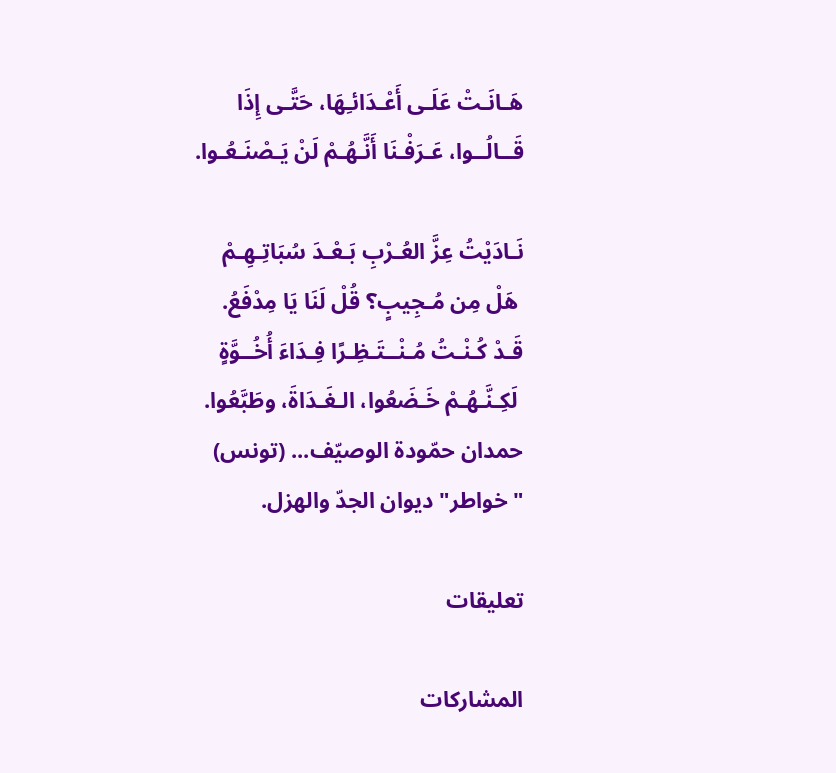هَـانَـتْ عَلَـى أَعْـدَائـِهَا، حَتَّـى إِذَا
قَــالُــوا، عَـرَفْـنَا أَنَّـهُـمْ لَنْ يَـصْنَـعُـوا.

نَـادَيْتُ عِزَّ العُـرْبِ بَـعْـدَ سُبَاتِـهِـمْ
 هَلْ مِن مُـجِيبٍ؟ قُلْ لَنَا يَا مِدْفَعُ.
قَـدْ كُـنْـتُ مُـنْــتَـظِـرًا فِـدَاءَ أُخُــوَّةٍ
 لَكِـنَّـهُـمْ خَـضَعُوا، الـغَـدَاةَ، وطَبَّعُوا.
حمدان حمّودة الوصيّف... (تونس)
"خواطر" ديوان الجدّ والهزل.

تعليقات

المشاركات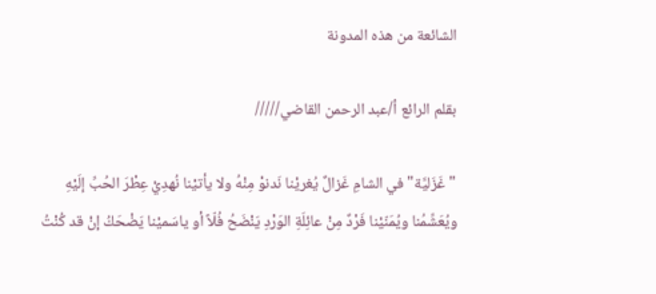الشائعة من هذه المدونة

بقلم الرائع أ/عبد الرحمن القاضي/////

"غَزَليَّة" في الشامِ غَزالٌ يُغريْنا نَدنوْ مِنْهُ ولا يأتيْنا نُهدِيْ عِطْرَ الحُبِّ إلَيْهِ ويُعَشِّمُنا ويُمَنّيْنا فَرْدٌ مِنْ عائِلَةِ الوَرْدِ يَنْضَحُ فُلّاً أو ياسَميْنا يَضْحَكُ إنْ قد كُنْتُ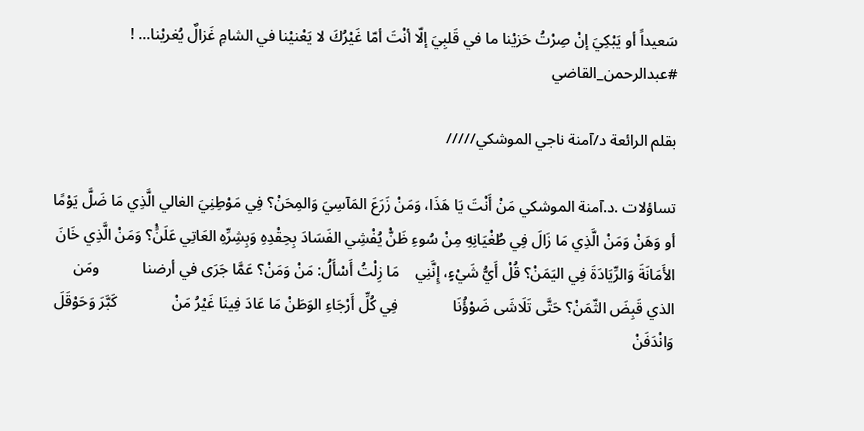سَعيداً أو يَبْكِيَ إنْ صِرْتُ حَزيْنا ما في قَلبِيَ إلّا أنْتَ أمّا غَيْرُكَ لا يَعْنيْنا في الشامِ غَزالٌ يُغريْنا... ! #عبدالرحمن_القاضي

بقلم الرائعة د/آمنة ناجي الموشكي/////

تساؤلات .د.آمنة الموشكي مَنْ أَنْتَ يَا هَذَا، وَمَنْ زَرَعَ المَآسِيَ وَالمِحَنْ؟ فِي مَوْطِنِيَ الغالي الَّذِي مَا ضَلَّ يَوْمًا أو وَهَنْ وَمَنْ الَّذِي مَا زَالَ فِي طُغْيَانِهِ مِنْ سُوءِ ظَنّْ يُفْشِي الفَسَادَ بِحِقْدِهِ وَبِشِرِّهِ العَاتِي عَلَنًْ؟ وَمَنْ الَّذِي خَانَ الأَمَانَةَ وَالرِّيَادَةَ فِي اليَمَنْ؟ قُلْ أَيُّ شَيْءٍ، إِنَّنِي    مَا زِلْتُ أَسْأَلُ: مَنْ وَمَنْ؟ عَمَّا جَرَى في أرضنا           ومَن الذي قَبِضَ الثّمَنْ؟ حَتَّى تَلَاشَى ضَوْؤُنَا              فِي كُلِّ أَرْجَاءِ الوَطَنْ مَا عَادَ فِينَا غَيْرُ مَنْ              كَبَّرَ وَحَوْقَلَ وَانْدَفَنْ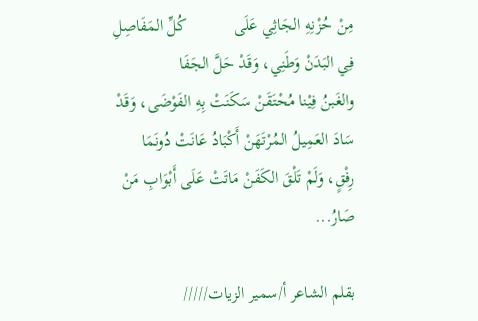مِنْ حُزْنِهِ الجَاثِي عَلَى           كُلِّ المَفَاصِلِ فِي البَدَنْ وَطَنِي، وَقَدْ حَلَّ الجَفَا               والغَبنُ فِيْنا مُحْتَقَنْ سَكَنَتْ بِهِ الفَوْضَى، وَقَدْ               سَادَ العَمِيلُ المُرْتَهَنْ أَكْبَادُ عَانَتْ دُونَمَا               رِفْقٍ، وَلَمْ تَلْقَ الكَفَنْ مَاتَتْ عَلَى أَبْوَابِ مَنْ                صَارُ...

بقلم الشاعر أ/سمير الزيات/////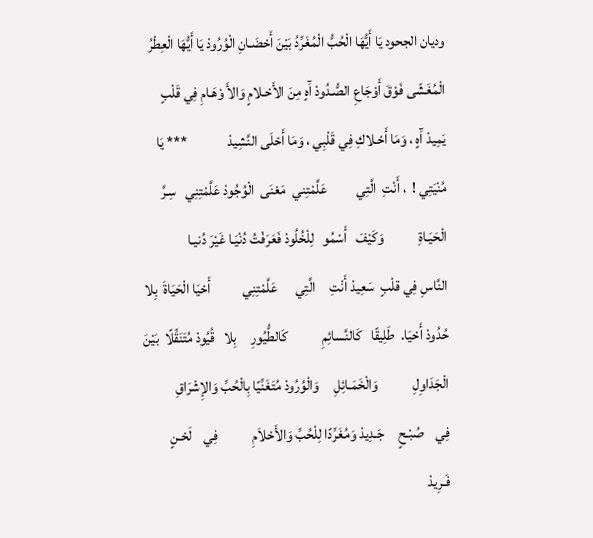وديان الجحود يَا أَيُّهَا الْحُبُّ الْمُغَرِّدُ بَيْنَ أَحْضَـانِ الْوُرُودْ يَا أَيُّهَا الْعِطْرُ الْمُغَشّى فَوْقَ أَوْجَاعِ الصُّـدُودْ آَهٍ مِنَ الأَحْـلامٍ وَالأَ وْهَـامِ فِي قَلْبٍ يَمِيدْ آَهٍ ، وَمَا أَحْـلاكِ فِي قَلْبِي ، وَمَا أَحْلَى النَّشِيدْ              *** يَا  مُنْيَتِي !  ، أَنْتِ  الَّتِي          عَلَّمْتِني  مَعْنَى  الْوُجُودْ عَلَّمْتِنِي   سِـرَّ   الْحَيَـاةِ            وَكَيْفَ   أَسْمُو   لِلْخُلُودْ فَعَرَفْتُ دُنْيَـا غَيْرَ دُنيـا           النَّاسِ فِي قلْبٍ  سَعِيدْ أَنْتِ     الَّتِي      عَلَّمْتِنِي           أَحْيَا الْحَيَاةَ  بِلا حُدُودْ أَحْيَا.  طَلِيقًا   كَالنَّسائِمِ            كَالطُّيُورِ     بِلا   قُيُودْ مُتَنَقِّلًا  بَيْنَ   الْجَدَاوِلِ            وَالْخَمَـائِلِ     وَالْوُرُودْ مُتَغَنِّيًا بِالْحُبِّ وَالإِشْرَاقِ           فِي    صُبْـحٍ     جَـدِيدْ وَمُغَرِّدًا لِلْحُبِّ وَالأَحْلاَمِ            فِي    لَحْـنٍ      فَـرِيدْ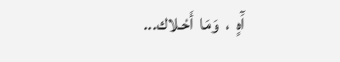آَهٍ  ،  وَمَا  أَحْـلاك...